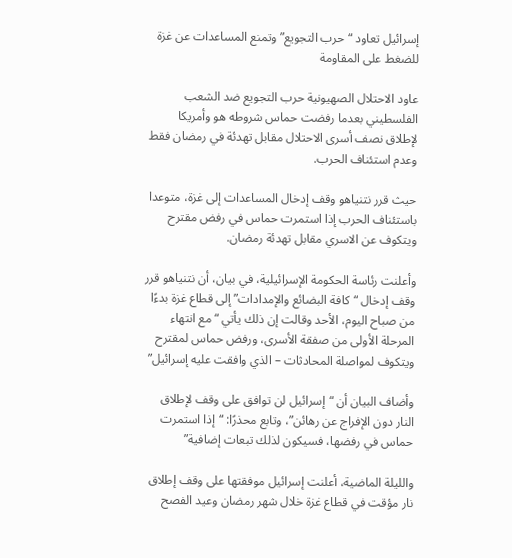إسرائيل تعاود “حرب التجويع” وتمنع المساعدات عن غزة للضغط على المقاومة

عاود الاحتلال الصهيونية حرب التجويع ضد الشعب الفلسطيني بعدما رفضت حماس شروطه هو وأمريكا لإطلاق نصف أسرى الاحتلال مقابل تهدئة في رمضان فقط وعدم استئناف الحرب.

حيث قرر نتنياهو وقف إدخال المساعدات إلى غزة، متوعدا باستئناف الحرب إذا استمرت حماس في رفض مقترح ويتكوف عن الاسري مقابل تهدئة رمضان.

وأعلنت رئاسة الحكومة الإسرائيلية، في بيان، أن نتنياهو قرر وقف إدخال “كافة البضائع والإمدادات” إلى قطاع غزة بدءًا من صباح اليوم، الأحد وقالت إن ذلك يأتي “مع انتهاء المرحلة الأولى من صفقة الأسرى، ورفض حماس لمقترح ويتكوف لمواصلة المحادثات – الذي وافقت عليه إسرائيل”

وأضاف البيان أن “إسرائيل لن توافق على وقف لإطلاق النار دون الإفراج عن رهائن”، وتابع محذرًا: “إذا استمرت حماس في رفضها، فسيكون لذلك تبعات إضافية”

والليلة الماضية، أعلنت إسرائيل موفقتها على وقف إطلاق نار مؤقت في قطاع غزة خلال شهر رمضان وعيد الفصح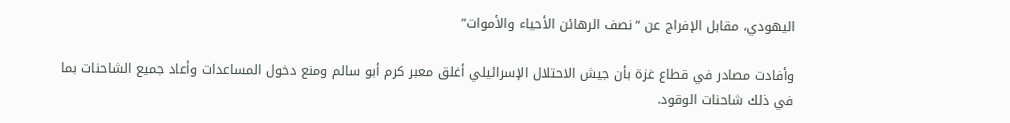اليهودي، مقابل الإفراج عن “نصف الرهائن الأحياء والأموات”

وأفادت مصادر في قطاع غزة بأن جيش الاحتلال الإسرائيلي أغلق معبر كرم أبو سالم ومنع دخول المساعدات وأعاد جميع الشاحنات بما في ذلك شاحنات الوقود.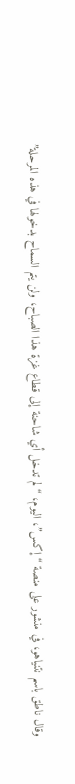وقال ناطق باسم نتنياهو، في منشور على منصة “إكس”، اليوم، “لم تدخل أي شاحنة إلى قطاع غزة هذا الصباح، ولن يتم السماح بدخولها في هذه المرحلة”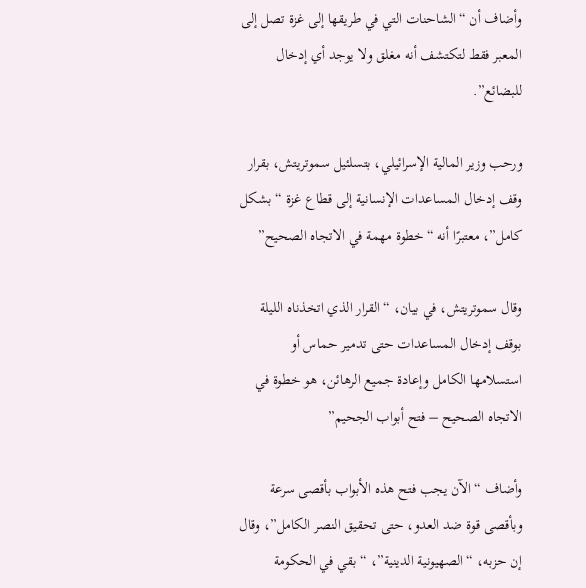وأضاف أن “الشاحنات التي في طريقها إلى غزة تصل إلى المعبر فقط لتكتشف أنه مغلق ولا يوجد أي إدخال للبضائع”.

ورحب وزير المالية الإسرائيلي، بتسلئيل سموتريتش، بقرار وقف إدخال المساعدات الإنسانية إلى قطاع غزة “بشكل كامل”، معتبرًا أنه “خطوة مهمة في الاتجاه الصحيح”

وقال سموتريتش، في بيان، “القرار الذي اتخذناه الليلة بوقف إدخال المساعدات حتى تدمير حماس أو استسلامها الكامل وإعادة جميع الرهائن، هو خطوة في الاتجاه الصحيح – فتح أبواب الجحيم”

وأضاف “الآن يجب فتح هذه الأبواب بأقصى سرعة وبأقصى قوة ضد العدو، حتى تحقيق النصر الكامل”، وقال إن حزبه، “الصهيونية الدينية”، “بقي في الحكومة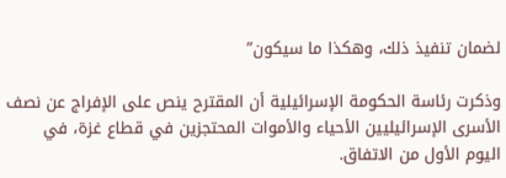لضمان تنفيذ ذلك، وهكذا ما سيكون”

وذكرت رئاسة الحكومة الإسرائيلية أن المقترح ينص على الإفراج عن نصف الأسرى الإسرائيليين الأحياء والأموات المحتجزين في قطاع غزة، في اليوم الأول من الاتفاق.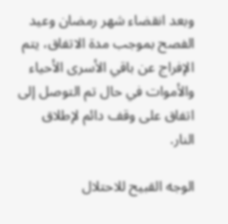وبعد انقضاء شهر رمضان وعيد الفصح بموجب مدة الاتفاق، يتم الإفراج عن باقي الأسرى الأحياء والأموات في حال تم التوصل إلى اتفاق على وقف دائم لإطلاق النار.

الوجه القبيح للاحتلال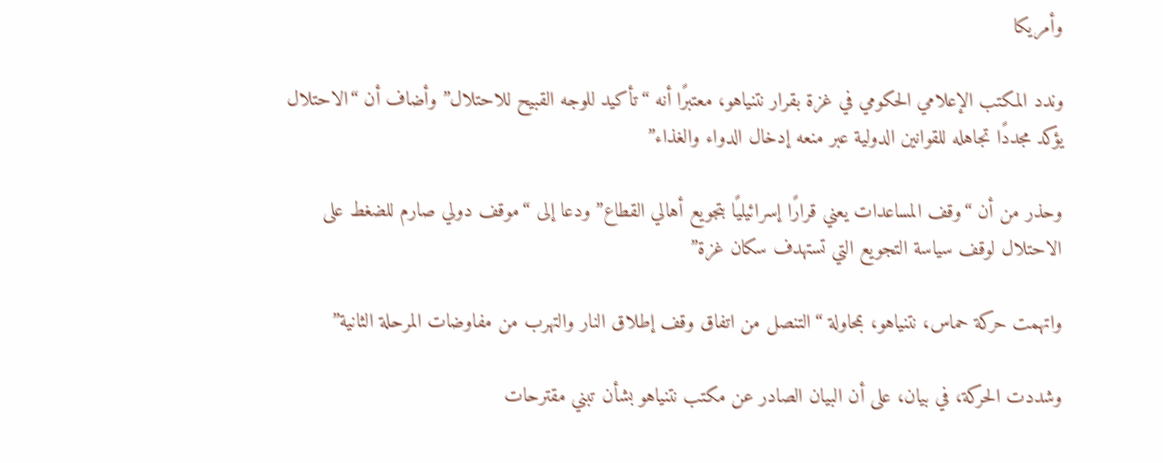وأمريكا

وندد المكتب الإعلامي الحكومي في غزة بقرار نتنياهو، معتبرًا أنه “تأكيد للوجه القبيح للاحتلال” وأضاف أن “الاحتلال يؤكد مجددًا تجاهله للقوانين الدولية عبر منعه إدخال الدواء والغذاء”

وحذر من أن “وقف المساعدات يعني قرارًا إسرائيليًا بتجويع أهالي القطاع” ودعا إلى “موقف دولي صارم للضغط على الاحتلال لوقف سياسة التجويع التي تستهدف سكان غزة”

واتهمت حركة حماس، نتنياهو، بمحاولة “التنصل من اتفاق وقف إطلاق النار والتهرب من مفاوضات المرحلة الثانية”

وشددت الحركة، في بيان، على أن البيان الصادر عن مكتب نتنياهو بشأن تبني مقترحات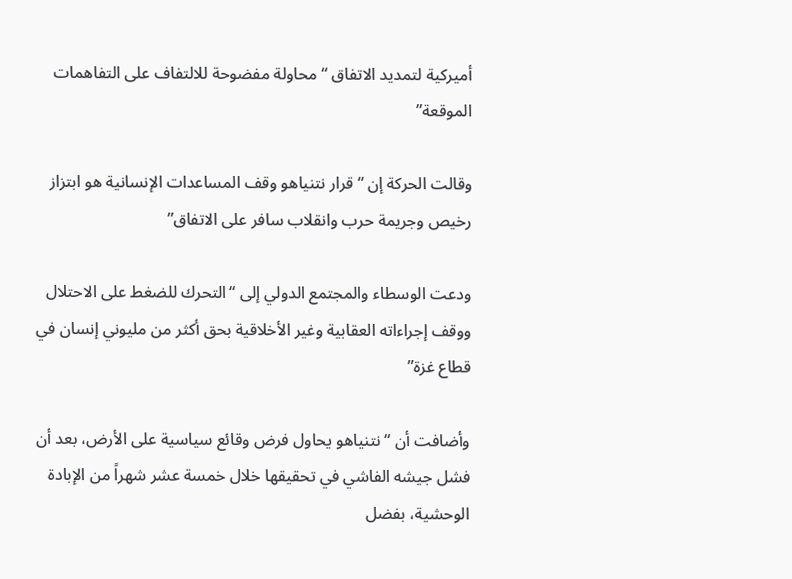أميركية لتمديد الاتفاق “محاولة مفضوحة للالتفاف على التفاهمات الموقعة”

وقالت الحركة إن “قرار نتنياهو وقف المساعدات الإنسانية هو ابتزاز رخيص وجريمة حرب وانقلاب سافر على الاتفاق”

ودعت الوسطاء والمجتمع الدولي إلى “التحرك للضغط على الاحتلال ووقف إجراءاته العقابية وغير الأخلاقية بحق أكثر من مليوني إنسان في قطاع غزة”

وأضافت أن “نتنياهو يحاول فرض وقائع سياسية على الأرض، بعد أن فشل جيشه الفاشي في تحقيقها خلال خمسة عشر شهراً من الإبادة الوحشية، بفضل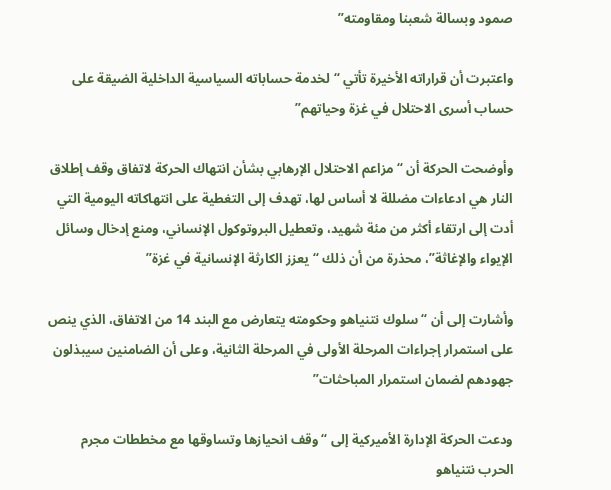صمود وبسالة شعبنا ومقاومته”

واعتبرت أن قراراته الأخيرة تأتي “لخدمة حساباته السياسية الداخلية الضيقة على حساب أسرى الاحتلال في غزة وحياتهم”

وأوضحت الحركة أن “مزاعم الاحتلال الإرهابي بشأن انتهاك الحركة لاتفاق وقف إطلاق النار هي ادعاءات مضللة لا أساس لها، تهدف إلى التغطية على انتهاكاته اليومية التي أدت إلى ارتقاء أكثر من مئة شهيد، وتعطيل البروتوكول الإنساني، ومنع إدخال وسائل الإيواء والإغاثة”، محذرة من أن ذلك “يعزز الكارثة الإنسانية في غزة”

وأشارت إلى أن “سلوك نتنياهو وحكومته يتعارض مع البند 14 من الاتفاق، الذي ينص على استمرار إجراءات المرحلة الأولى في المرحلة الثانية، وعلى أن الضامنين سيبذلون جهودهم لضمان استمرار المباحثات”

ودعت الحركة الإدارة الأميركية إلى “وقف انحيازها وتساوقها مع مخططات مجرم الحرب نتنياهو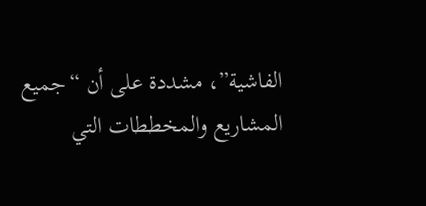الفاشية”، مشددة على أن “جميع المشاريع والمخططات التي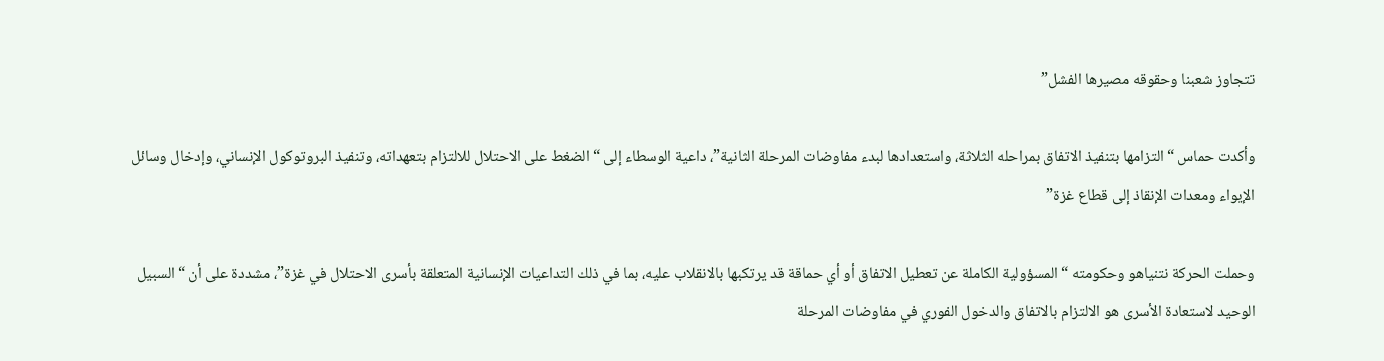تتجاوز شعبنا وحقوقه مصيرها الفشل”

وأكدت حماس “التزامها بتنفيذ الاتفاق بمراحله الثلاثة، واستعدادها لبدء مفاوضات المرحلة الثانية”، داعية الوسطاء إلى “الضغط على الاحتلال للالتزام بتعهداته، وتنفيذ البروتوكول الإنساني، وإدخال وسائل الإيواء ومعدات الإنقاذ إلى قطاع غزة”

وحملت الحركة نتنياهو وحكومته “المسؤولية الكاملة عن تعطيل الاتفاق أو أي حماقة قد يرتكبها بالانقلاب عليه، بما في ذلك التداعيات الإنسانية المتعلقة بأسرى الاحتلال في غزة”، مشددة على أن “السبيل الوحيد لاستعادة الأسرى هو الالتزام بالاتفاق والدخول الفوري في مفاوضات المرحلة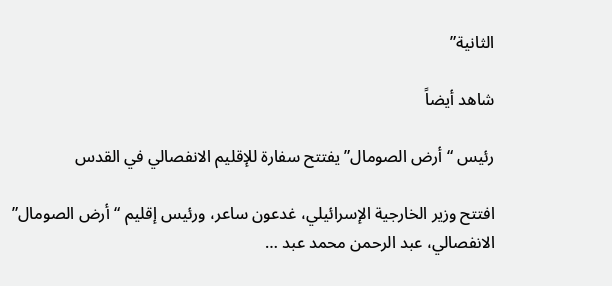الثانية”

شاهد أيضاً

رئيس “أرض الصومال” يفتتح سفارة للإقليم الانفصالي في القدس

افتتح وزير الخارجية الإسرائيلي، غدعون ساعر، ورئيس إقليم “أرض الصومال” الانفصالي، عبد الرحمن محمد عبد …